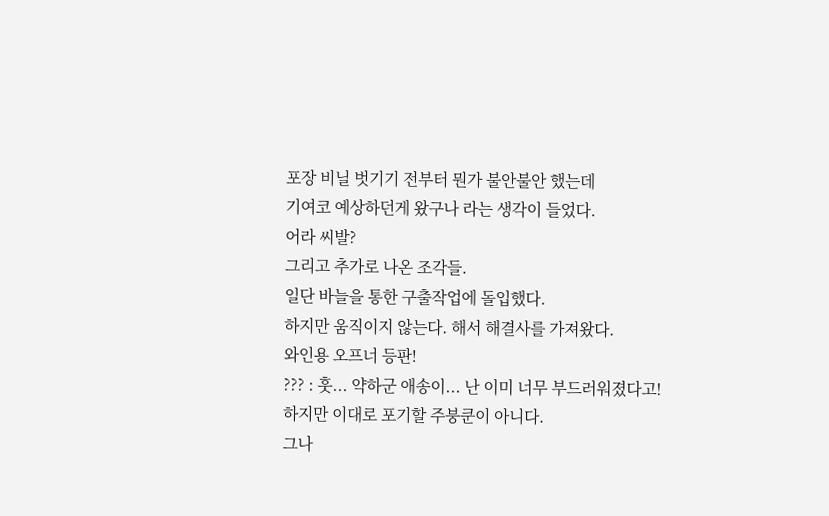포장 비닐 벗기기 전부터 뭔가 불안불안 했는데
기여코 예상하던게 왔구나 라는 생각이 들었다.
어라 씨발?
그리고 추가로 나온 조각들.
일단 바늘을 통한 구출작업에 돌입했다.
하지만 움직이지 않는다. 해서 해결사를 가져왔다.
와인용 오프너 등판!
??? : 훗... 약하군 애송이... 난 이미 너무 부드러워졌다고!
하지만 이대로 포기할 주붕쿤이 아니다.
그나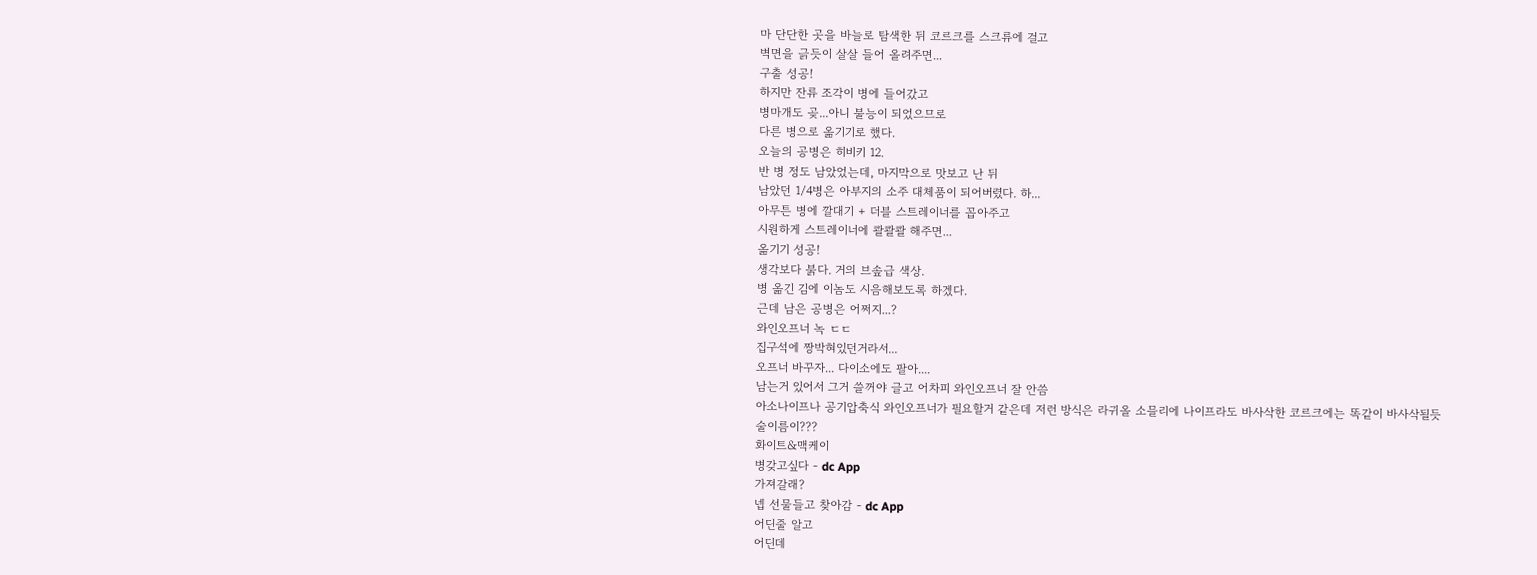마 단단한 곳을 바늘로 탐색한 뒤 코르크를 스크류에 걸고
벽면을 긁듯이 살살 들어 올려주면...
구출 성공!
하지만 잔류 조각이 병에 들어갔고
병마개도 곶...아니 불능이 되었으므로
다른 병으로 옮기기로 했다.
오늘의 공병은 히비키 12.
반 병 정도 남았었는데, 마지막으로 맛보고 난 뒤
남았던 1/4병은 아부지의 소주 대체품이 되어버렸다. 하...
아무튼 병에 깔대기 + 더블 스트레이너를 꼽아주고
시원하게 스트레이너에 콸콸콸 해주면...
옮기기 성공!
생각보다 붉다. 거의 브솦급 색상.
병 옮긴 김에 이놈도 시음해보도록 하겠다.
근데 남은 공병은 어쩌지...?
와인오프너 녹 ㄷㄷ
집구석에 짱박혀있던거라서...
오프너 바꾸자... 다이소에도 팔아....
남는거 있어서 그거 쓸꺼야 글고 어차피 와인오프너 잘 안씀
아소나이프나 공기압축식 와인오프너가 필요할거 같은데 저런 방식은 라귀올 소믈리에 나이프라도 바사삭한 코르크에는 똑같이 바사삭될듯
술이름이???
화이트&맥케이
병갖고싶다 - dc App
가져갈래?
넵 선물들고 찾아감 - dc App
어딘줄 알고
어딘데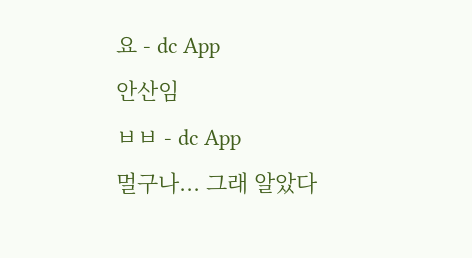요 - dc App
안산임
ㅂㅂ - dc App
멀구나... 그래 알았다